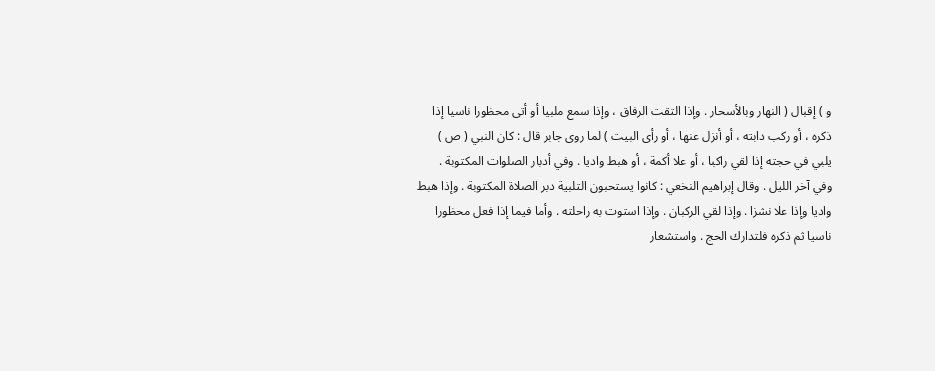و ) إقبال ( النهار وبالأسحار . وإذا التقت الرفاق ، وإذا سمع ملبيا أو أتى محظورا ناسيا إذا
ذكره ، أو ركب دابته ، أو أنزل عنها ، أو رأى البيت ) لما روى جابر قال : كان النبي ( ص )
يلبي في حجته إذا لقي راكبا ، أو علا أكمة ، أو هبط واديا . وفي أدبار الصلوات المكتوبة .
وفي آخر الليل . وقال إبراهيم النخعي : كانوا يستحبون التلبية دبر الصلاة المكتوبة . وإذا هبط
واديا وإذا علا نشزا . وإذا لقي الركبان . وإذا استوت به راحلته . وأما فيما إذا فعل محظورا
ناسيا ثم ذكره فلتدارك الحج . واستشعار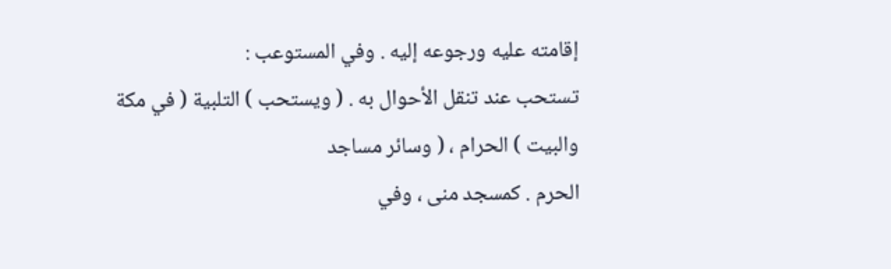إقامته عليه ورجوعه إليه . وفي المستوعب :
تستحب عند تنقل الأحوال به . ( ويستحب ) التلبية ( في مكة والبيت ) الحرام ، ( وسائر مساجد
الحرم . كمسجد منى ، وفي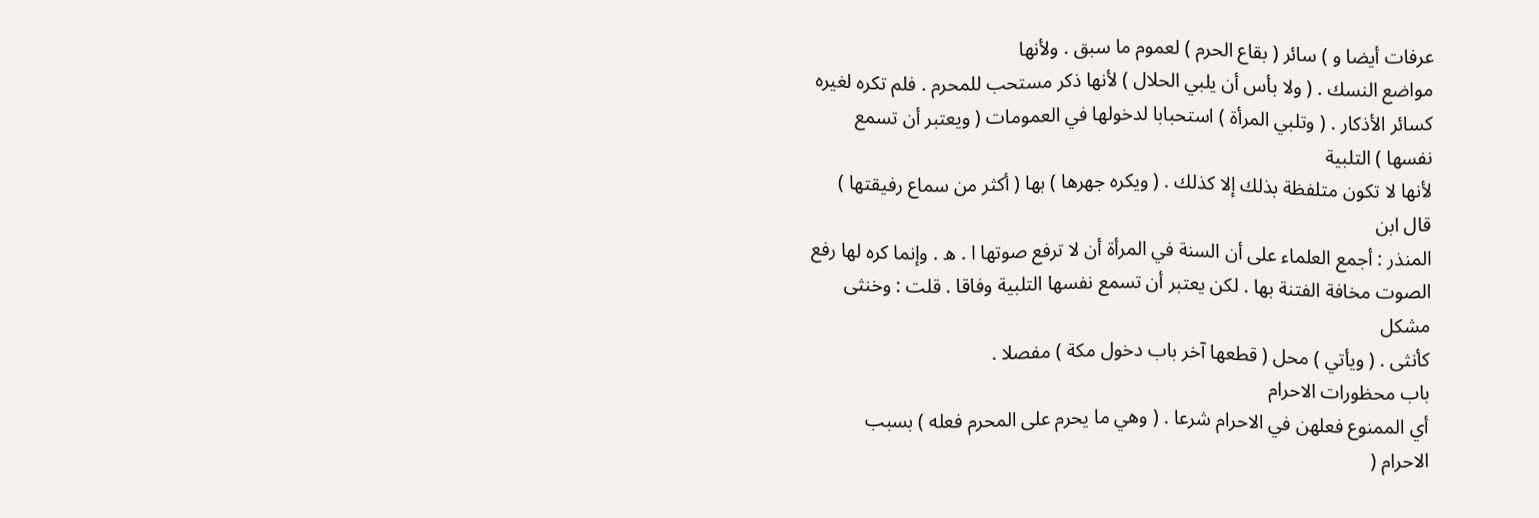عرفات أيضا و ) سائر ( بقاع الحرم ) لعموم ما سبق . ولأنها
مواضع النسك . ( ولا بأس أن يلبي الحلال ) لأنها ذكر مستحب للمحرم . فلم تكره لغيره
كسائر الأذكار . ( وتلبي المرأة ) استحبابا لدخولها في العمومات ( ويعتبر أن تسمع نفسها ) التلبية
لأنها لا تكون متلفظة بذلك إلا كذلك . ( ويكره جهرها ) بها ( أكثر من سماع رفيقتها ) قال ابن
المنذر : أجمع العلماء على أن السنة في المرأة أن لا ترفع صوتها ا . ه . وإنما كره لها رفع
الصوت مخافة الفتنة بها . لكن يعتبر أن تسمع نفسها التلبية وفاقا . قلت : وخنثى مشكل
كأنثى . ( ويأتي ) محل ( قطعها آخر باب دخول مكة ) مفصلا .
باب محظورات الاحرام
أي الممنوع فعلهن في الاحرام شرعا . ( وهي ما يحرم على المحرم فعله ) بسبب
الاحرام (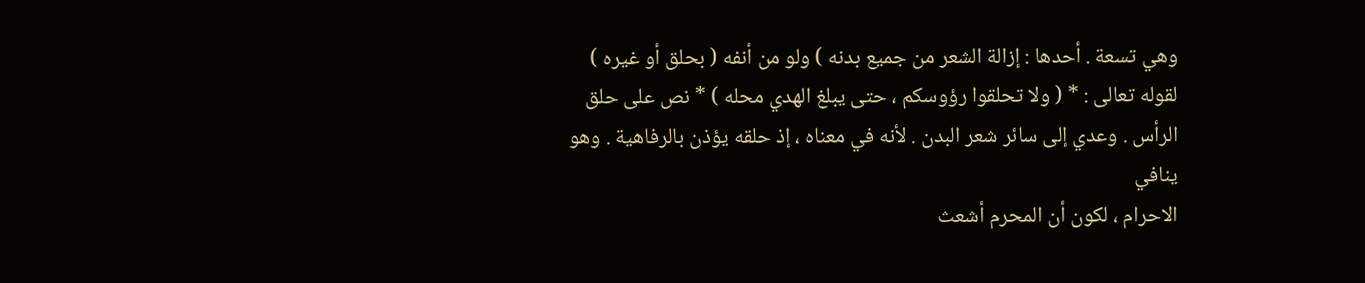وهي تسعة . أحدها : إزالة الشعر من جميع بدنه ) ولو من أنفه ( بحلق أو غيره )
لقوله تعالى : * ( ولا تحلقوا رؤوسكم ، حتى يبلغ الهدي محله ) * نص على حلق
الرأس . وعدي إلى سائر شعر البدن . لأنه في معناه ، إذ حلقه يؤذن بالرفاهية . وهو ينافي
الاحرام ، لكون أن المحرم أشعث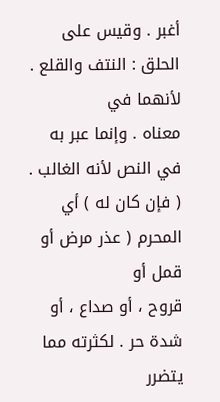أغبر . وقيس على الحلق : النتف والقلع . لأنهما في
معناه . وإنما عبر به في النص لأنه الغالب . ( فإن كان له ) أي المحرم ( عذر مرض أو قمل أو
قروح ، أو صداع ، أو شدة حر . لكثرته مما يتضرر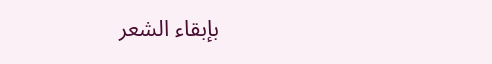بإبقاء الشعر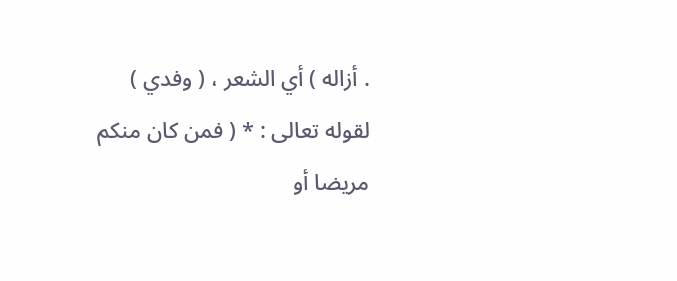. أزاله ) أي الشعر ، ( وفدي )
لقوله تعالى : * ( فمن كان منكم مريضا أو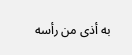به أذى من رأسه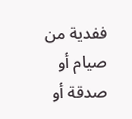ففدية من صيام أو صدقة أو